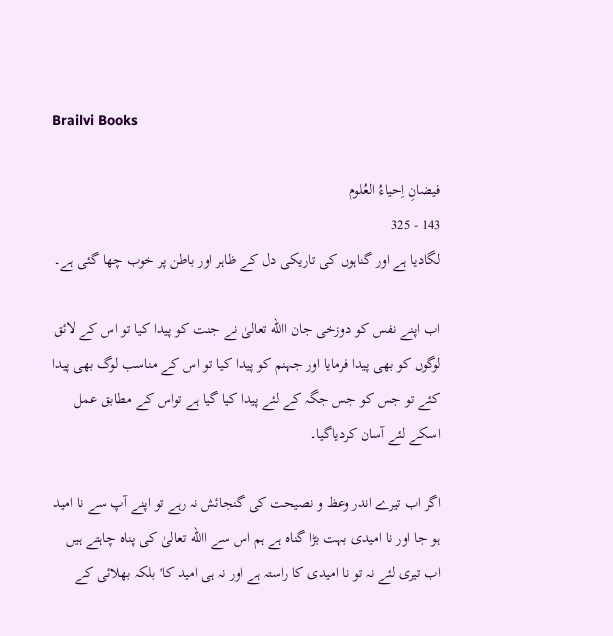Brailvi Books

فیضانِ اِحیاءُ العُلوم
143 - 325
لگادیا ہے اور گناہوں کی تاریکی دل کے ظاہر اور باطن پر خوب چھا گئی ہے۔

اب اپنے نفس کو دوزخی جان االله تعالیٰ نے جنت کو پیدا کیا تو اس کے لائق لوگوں کو بھی پیدا فرمایا اور جہنم کو پیدا کیا تو اس کے مناسب لوگ بھی پیدا کئے تو جس کو جس جگہ کے لئے پیدا کیا گیا ہے تواس کے مطابق عمل اسکے لئے آسان کردیاگیا۔

اگر اب تیرے اندر وعظ و نصیحت کی گنجائش نہ رہے تو اپنے آپ سے نا امید ہو جا اور نا امیدی بہت بڑا گناہ ہے ہم اس سے االله تعالیٰ کی پناہ چاہتے ہیں اب تیری لئے نہ تو نا امیدی کا راستہ ہے اور نہ ہی امید کا' بلکہ بھلائی کے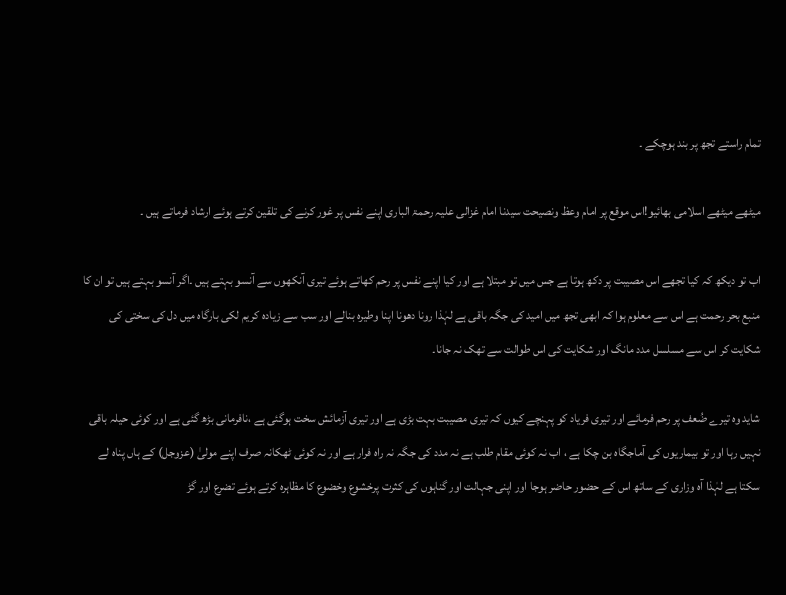تمام راستے تجھ پر بند ہوچکے ۔

میٹھے میٹھے اسلامی بھائیو!اس موقع پر امام وعظ ونصیحت سیدنا امام غزالی علیہ رحمۃ الباری اپنے نفس پر غور کرنے کی تلقین کرتے ہوئے ارشاد فرماتے ہیں ۔

اب تو دیکھ کہ کیا تجھے اس مصیبت پر دکھ ہوتا ہے جس میں تو مبتلا ہے اور کیا اپنے نفس پر رحم کھاتے ہوئے تیری آنکھوں سے آنسو بہتے ہیں ۔اگر آنسو بہتے ہیں تو ان کا منبع بحر رحمت ہے اس سے معلوم ہوا کہ ابھی تجھ میں امید کی جگہ باقی ہے لہٰذا رونا دھونا اپنا وطیرہ بنالے اور سب سے زیادہ کریم لکی بارگاہ میں دل کی سختی کی شکایت کر اس سے مسلسل مدد مانگ اور شکایت کی اس طوالت سے تھک نہ جانا۔

شاید وہ تیرے ضُعف پر رحم فرمائے اور تیری فریاد کو پہنچے کیوں کہ تیری مصیبت بہت بڑی ہے اور تیری آزمائش سخت ہوگئی ہے ،نافرمانی بڑھ گئی ہے اور کوئی حیلہ باقی نہیں رہا اور تو بیماریوں کی آماجگاہ بن چکا ہے ، اب نہ کوئی مقام طلب ہے نہ مدد کی جگہ نہ راہ فرار ہے اور نہ کوئی ٹھکانہ صرف اپنے مولیٰ (عزوجل) کے ہاں پناہ لے سکتا ہے لہٰذا آہ وزاری کے ساتھ اس کے حضور حاضر ہوجا اور اپنی جہالت اور گناہوں کی کثرت پرخشوع وخضوع کا مظاہرہ کرتے ہوئے تضرع اور گڑ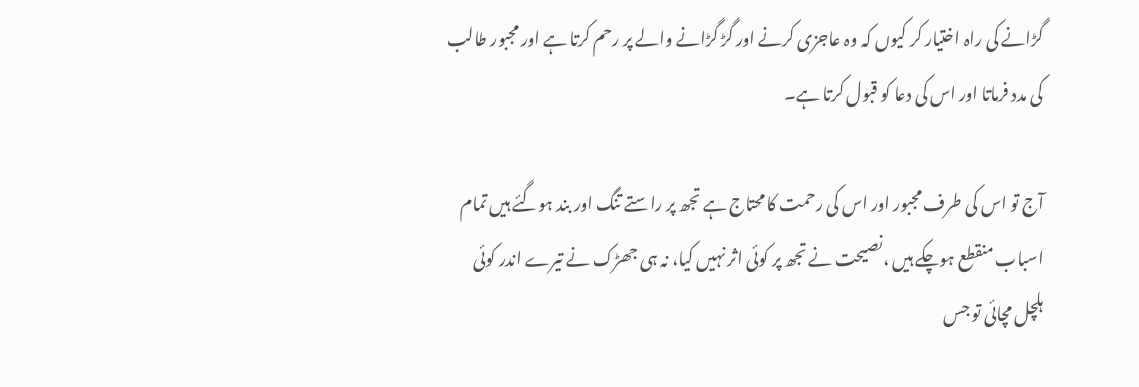گڑانے کی راہ اختیار کر کیوں کہ وہ عاجزی کرنے اور گڑ گڑانے والے پر رحم کرتا ہے اور مجبور طالب کی مدد فرماتا اور اس کی دعا کو قبول کرتا ہے۔

آج تو اس کی طرف مجبور اور اس کی رحمت کا محتاج ہے تجھ پر راستے تنگ اور بند ہوگئے ہیں تمام اسباب منقطع ہوچکے ہیں ،نصیحت نے تجھ پر کوئی اثر نہیں کیا، نہ ہی جھڑک نے تیرے اندر کوئی ہلچل مچائی تو جس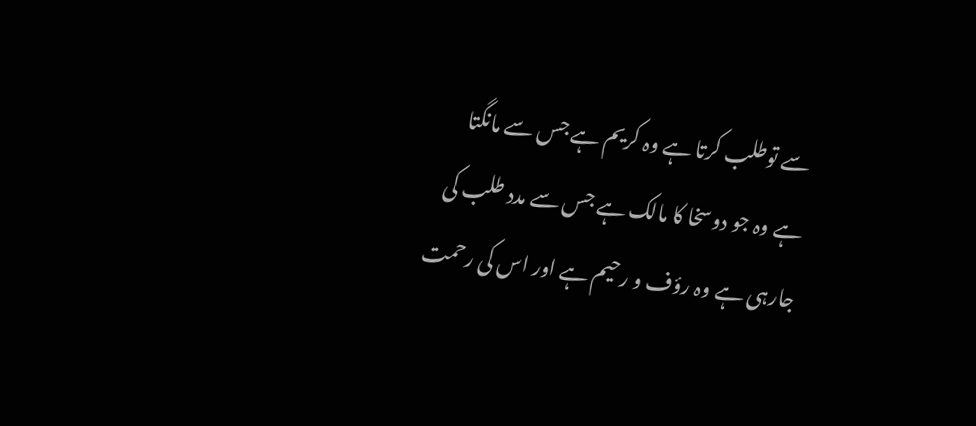سے توطلب کرتا ہے وہ کریم ہے جس سے مانگتا ہے وہ جو دوسخا کا مالک ہے جس سے مدد طلب کی جارہی ہے وہ رؤف و رحیم ہے اور اس کی رحمت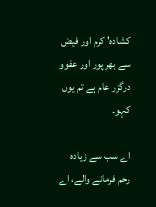کشادہ' کرم اور فیض سے بھرپور اور عفوو درگزر عام ہے تم یوں کہو۔

اے سب سے زیادہ رحم فرمانے والے، اے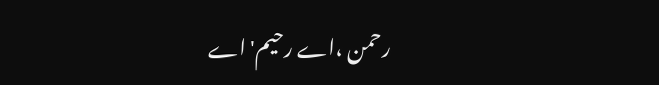رحمن ،اے رحیم' اے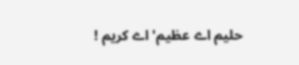حلیم اے عظیم' اے کریم !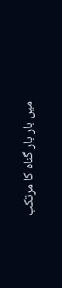میں بار بار گناہ کا مرتکب